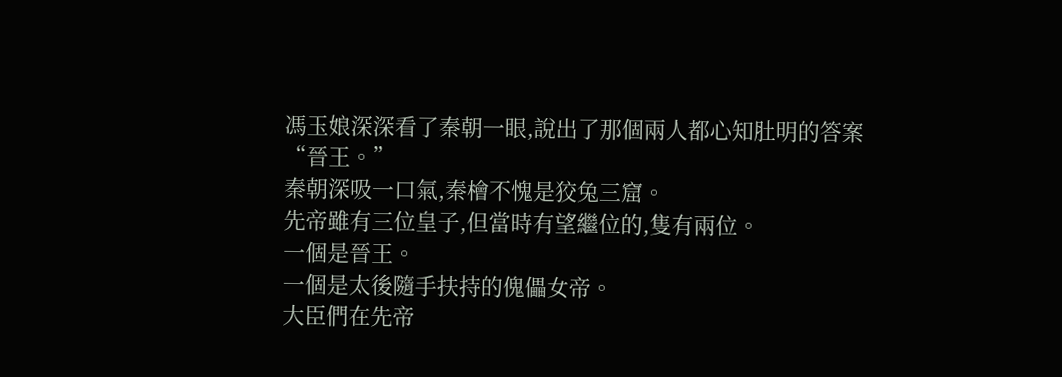馮玉娘深深看了秦朝一眼,說出了那個兩人都心知肚明的答案
“晉王。”
秦朝深吸一口氣,秦檜不愧是狡兔三窟。
先帝雖有三位皇子,但當時有望繼位的,隻有兩位。
一個是晉王。
一個是太後隨手扶持的傀儡女帝。
大臣們在先帝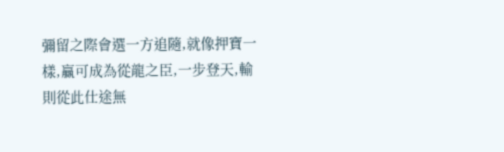彌留之際會選一方追隨,就像押寶一樣,贏可成為從龍之臣,一步登天,輸則從此仕途無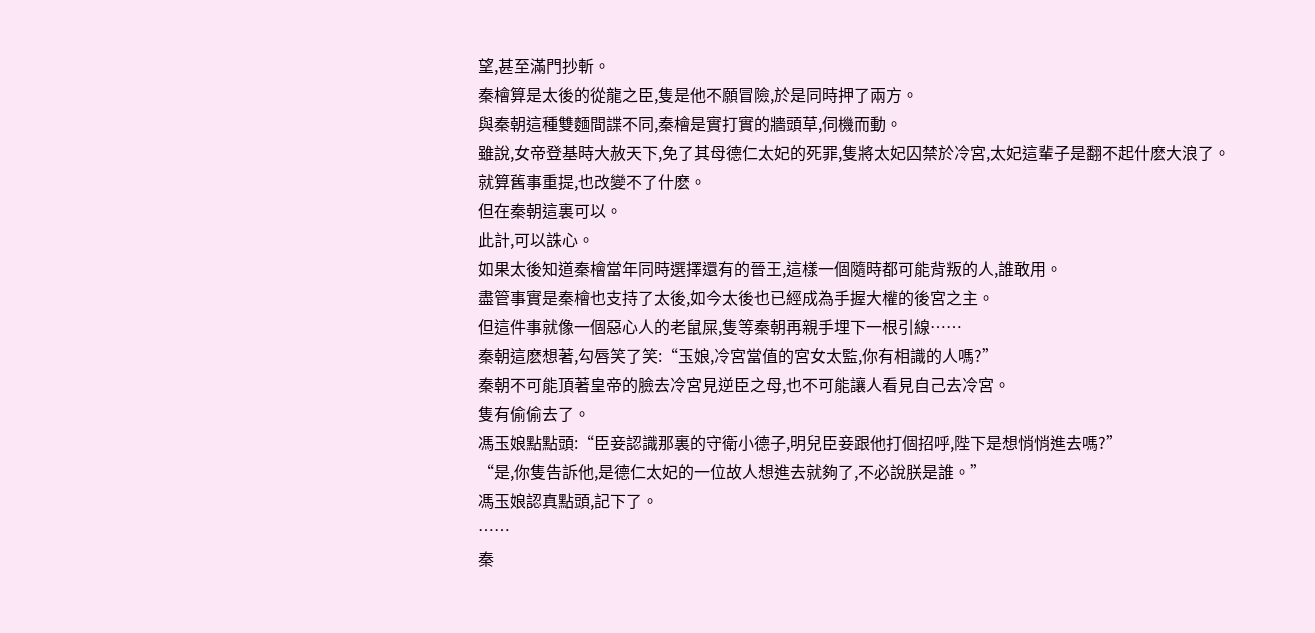望,甚至滿門抄斬。
秦檜算是太後的從龍之臣,隻是他不願冒險,於是同時押了兩方。
與秦朝這種雙麵間諜不同,秦檜是實打實的牆頭草,伺機而動。
雖說,女帝登基時大赦天下,免了其母德仁太妃的死罪,隻將太妃囚禁於冷宮,太妃這輩子是翻不起什麽大浪了。
就算舊事重提,也改變不了什麽。
但在秦朝這裏可以。
此計,可以誅心。
如果太後知道秦檜當年同時選擇還有的晉王,這樣一個隨時都可能背叛的人,誰敢用。
盡管事實是秦檜也支持了太後,如今太後也已經成為手握大權的後宮之主。
但這件事就像一個惡心人的老鼠屎,隻等秦朝再親手埋下一根引線……
秦朝這麽想著,勾唇笑了笑:“玉娘,冷宮當值的宮女太監,你有相識的人嗎?”
秦朝不可能頂著皇帝的臉去冷宮見逆臣之母,也不可能讓人看見自己去冷宮。
隻有偷偷去了。
馮玉娘點點頭:“臣妾認識那裏的守衛小德子,明兒臣妾跟他打個招呼,陛下是想悄悄進去嗎?”
“是,你隻告訴他,是德仁太妃的一位故人想進去就夠了,不必說朕是誰。”
馮玉娘認真點頭,記下了。
……
秦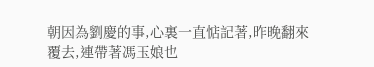朝因為劉慶的事,心裏一直惦記著,昨晚翻來覆去,連帶著馮玉娘也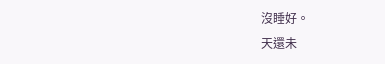沒睡好。
天還未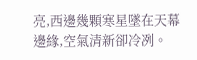亮,西邊幾顆寒星墜在天幕邊緣,空氣清新卻冷冽。